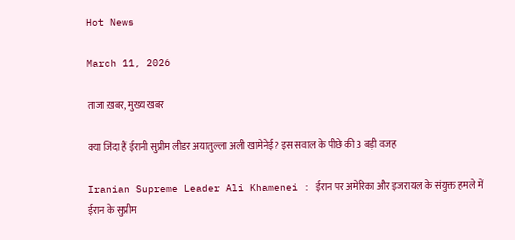Hot News

March 11, 2026

ताजा ख़बर, मुख्य खबर

क्या जिंदा हैं ईरानी सुप्रीम लीडर अयातुल्ला अली खामेनेई? इस सवाल के पीछे की 3 बड़ी वजह

Iranian Supreme Leader Ali Khamenei : ईरान पर अमेरिका और इजरायल के संयुक्त हमले में ईरान के सुप्रीम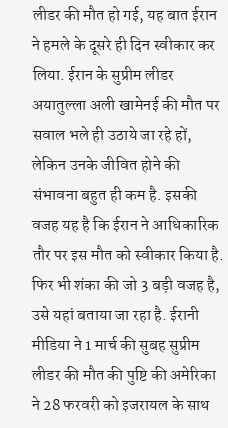लीडर की मौत हो गई, यह बात ईरान ने हमले के दूसरे ही दिन स्वीकार कर लिया. ईरान के सुप्रीम लीडर अयातुल्ला अली खामेनई की मौत पर सवाल भले ही उठाये जा रहे हों, लेकिन उनके जीवित होने की संभावना बहुत ही कम है. इसकी वजह यह है कि ईरान ने आधिकारिक तौर पर इस मौत को स्वीकार किया है. फिर भी शंका की जो 3 बड़ी वजह है, उसे यहां बताया जा रहा है. ईरानी मीडिया ने 1 मार्च की सुबह सुप्रीम लीडर की मौत की पुष्टि की अमेरिका ने 28 फरवरी को इजरायल के साथ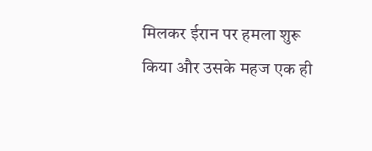मिलकर ईरान पर हमला शुरू किया और उसके महज एक ही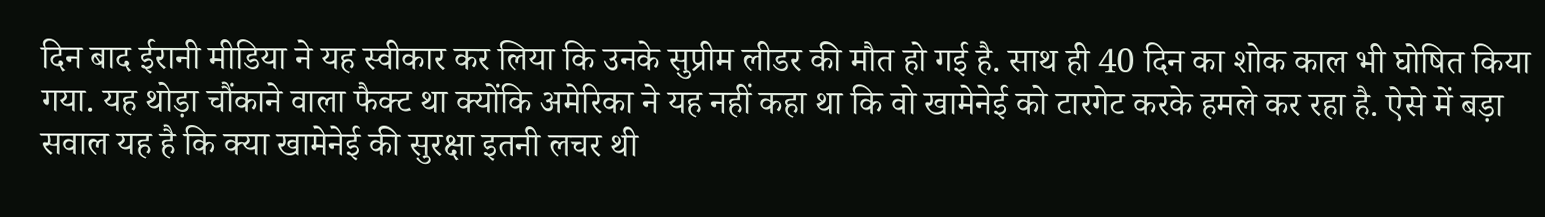दिन बाद ईरानी मीडिया ने यह स्वीकार कर लिया कि उनके सुप्रीम लीडर की मौत हो गई है. साथ ही 40 दिन का शोक काल भी घोषित किया गया. यह थोड़ा चौंकाने वाला फैक्ट था क्योंकि अमेरिका ने यह नहीं कहा था कि वो खामेनेई को टारगेट करके हमले कर रहा है. ऐसे में बड़ा सवाल यह है कि क्या खामेनेई की सुरक्षा इतनी लचर थी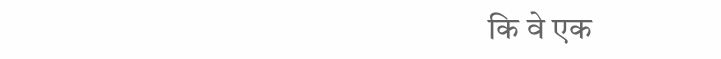कि वे एक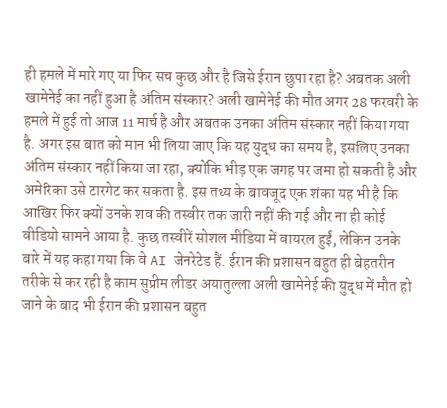ही हमले में मारे गए या फिर सच कुछ और है जिसे ईरान छुपा रहा है? अबतक अली खामेनेई का नहीं हुआ है अंतिम संस्कार? अली खामेनेई की मौत अगर 28 फरवरी के हमले में हुई तो आज 11 मार्च है और अबतक उनका अंतिम संस्कार नहीं किया गया है. अगर इस बात को मान भी लिया जाए कि यह युद्ध का समय है, इसलिए उनका अंतिम संस्कार नहीं किया जा रहा, क्योंकि भीड़ एक जगह पर जमा हो सकती है और अमेरिका उसे टारगेट कर सकता है. इस तथ्य के बावजूद एक शंका यह भी है कि आखिर फिर क्यों उनके शव की तस्वीर तक जारी नहीं की गई और ना ही कोई वीडियो सामने आया है. कुछ तस्वीरें सोशल मीडिया में वायरल हुईं, लेकिन उनके बारे में यह कहा गया कि वे AI जेनरेटेड हैं. ईरान की प्रशासन बहुत ही बेहतरीन तरीके से कर रही है काम सुप्रीम लीडर अयातुल्ला अली खामेनेई की युद्ध में मौत हो जाने के बाद भी ईरान की प्रशासन बहुत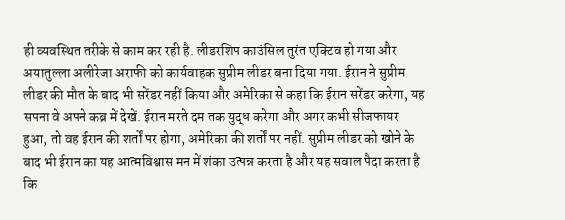ही व्यवस्थित तरीके से काम कर रही है. लीडरशिप काउंसिल तुरंत एक्टिव हो गया और अयातुल्ला अलीरेजा अराफी को कार्यवाहक सुप्रीम लीडर बना दिया गया. ईरान ने सुप्रीम लीडर की मौत के बाद भी सरेंडर नहीं किया और अमेरिका से कहा कि ईरान सरेंडर करेगा, यह सपना वे अपने कब्र में देखें. ईरान मरते दम तक युद्ध करेगा और अगर कभी सीजफायर हुआ, तो वह ईरान की शर्तों पर होगा, अमेरिका की शर्तों पर नहीं. सुप्रीम लीडर को खोने के बाद भी ईरान का यह आत्मविश्वास मन में शंका उत्पन्न करता है और यह सवाल पैदा करता है कि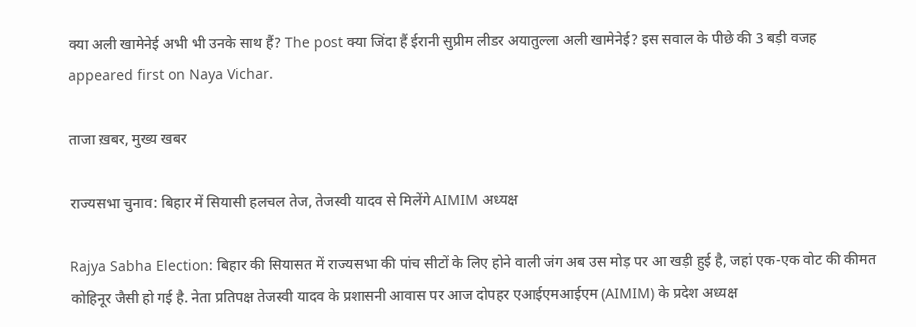क्या अली खामेनेई अभी भी उनके साथ हैं? The post क्या जिंदा हैं ईरानी सुप्रीम लीडर अयातुल्ला अली खामेनेई? इस सवाल के पीछे की 3 बड़ी वजह appeared first on Naya Vichar.

ताजा ख़बर, मुख्य खबर

राज्यसभा चुनाव: बिहार में सियासी हलचल तेज, तेजस्वी यादव से मिलेंगे AIMIM अध्यक्ष

Rajya Sabha Election: बिहार की सियासत में राज्यसभा की पांच सीटों के लिए होने वाली जंग अब उस मोड़ पर आ खड़ी हुई है, जहां एक-एक वोट की कीमत कोहिनूर जैसी हो गई है. नेता प्रतिपक्ष तेजस्वी यादव के प्रशासनी आवास पर आज दोपहर एआईएमआईएम (AIMIM) के प्रदेश अध्यक्ष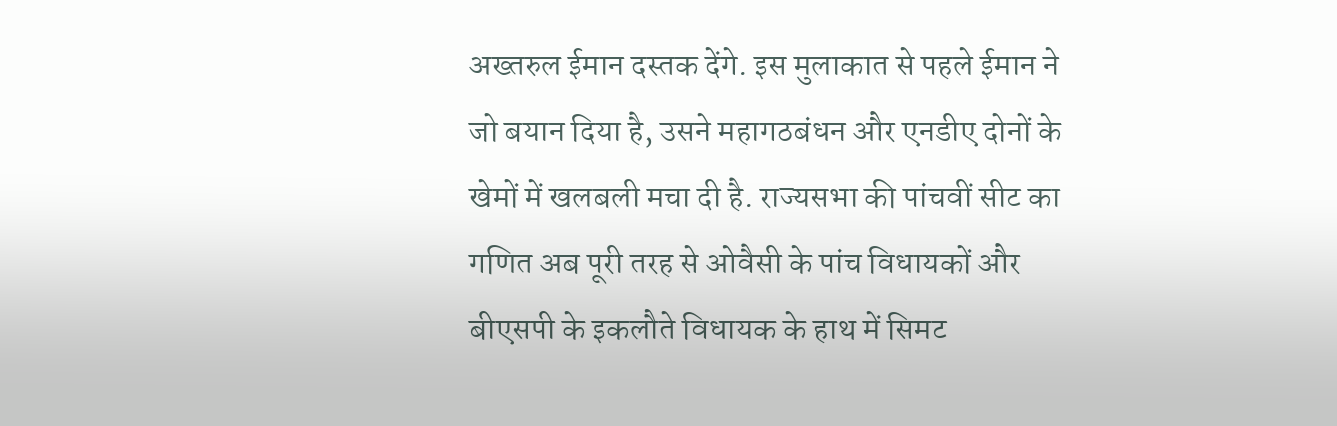अख्तरुल ईमान दस्तक देंगे. इस मुलाकात से पहले ईमान ने जो बयान दिया है, उसने महागठबंधन और एनडीए दोनों के खेमों में खलबली मचा दी है. राज्यसभा की पांचवीं सीट का गणित अब पूरी तरह से ओवैसी के पांच विधायकों और बीएसपी के इकलौते विधायक के हाथ में सिमट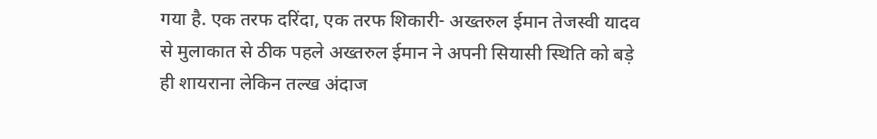गया है. एक तरफ दरिंदा, एक तरफ शिकारी- अख्तरुल ईमान तेजस्वी यादव से मुलाकात से ठीक पहले अख्तरुल ईमान ने अपनी सियासी स्थिति को बड़े ही शायराना लेकिन तल्ख अंदाज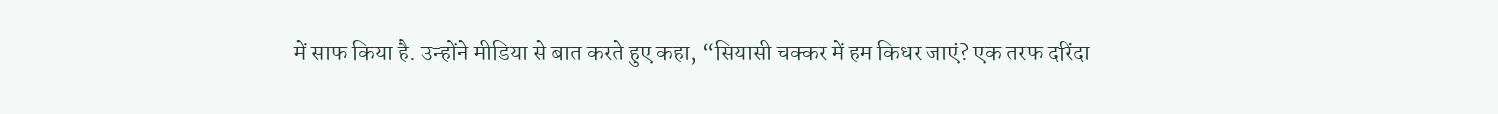में साफ किया है. उन्होंने मीडिया से बात करते हुए कहा, “सियासी चक्कर में हम किधर जाएं? एक तरफ दरिंदा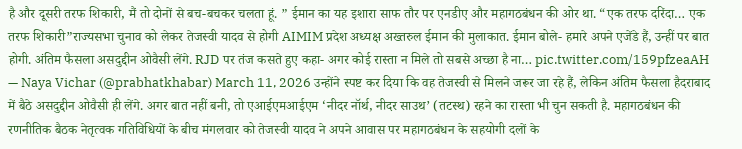है और दूसरी तरफ शिकारी, मैं तो दोनों से बच-बचकर चलता हूं. ” ईमान का यह इशारा साफ तौर पर एनडीए और महागठबंधन की ओर था. “एक तरफ दरिंदा… एक तरफ शिकारी”राज्यसभा चुनाव को लेकर तेजस्वी यादव से होगी AIMIM प्रदेश अध्यक्ष अख्तरुल ईमान की मुलाकात. ईमान बोले- हमारे अपने एजेंडे हैं, उन्हीं पर बात होगी. अंतिम फैसला असदुद्दीन ओवैसी लेंगे. RJD पर तंज कसते हुए कहा- अगर कोई रास्ता न मिले तो सबसे अच्छा है ना… pic.twitter.com/159pfzeaAH — Naya Vichar (@prabhatkhabar) March 11, 2026 उन्होंने स्पष्ट कर दिया कि वह तेजस्वी से मिलने जरूर जा रहे हैं, लेकिन अंतिम फैसला हैदराबाद में बैठे असदुद्दीन ओवैसी ही लेंगे. अगर बात नहीं बनी, तो एआईएमआईएम ‘नीदर नॉर्थ, नीदर साउथ’ (तटस्थ) रहने का रास्ता भी चुन सकती है. महागठबंधन की रणनीतिक बैठक नेतृत्वक गतिविधियों के बीच मंगलवार को तेजस्वी यादव ने अपने आवास पर महागठबंधन के सहयोगी दलों के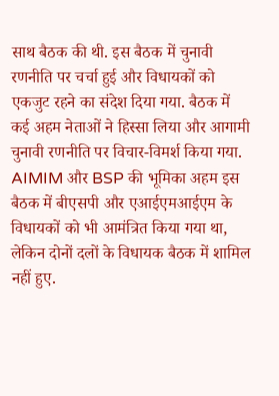साथ बैठक की थी. इस बैठक में चुनावी रणनीति पर चर्चा हुई और विधायकों को एकजुट रहने का संदेश दिया गया. बैठक में कई अहम नेताओं ने हिस्सा लिया और आगामी चुनावी रणनीति पर विचार-विमर्श किया गया. AIMIM और BSP की भूमिका अहम इस बैठक में बीएसपी और एआईएमआईएम के विधायकों को भी आमंत्रित किया गया था, लेकिन दोनों दलों के विधायक बैठक में शामिल नहीं हुए.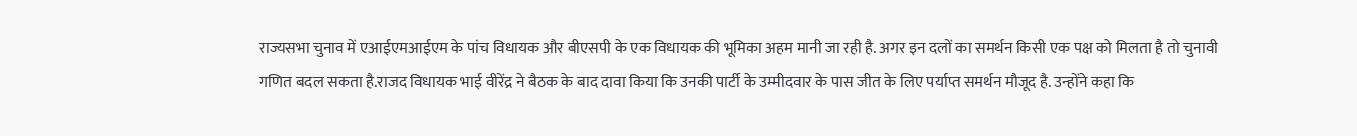राज्यसभा चुनाव में एआईएमआईएम के पांच विधायक और बीएसपी के एक विधायक की भूमिका अहम मानी जा रही है. अगर इन दलों का समर्थन किसी एक पक्ष को मिलता है तो चुनावी गणित बदल सकता है.राजद विधायक भाई वीरेंद्र ने बैठक के बाद दावा किया कि उनकी पार्टी के उम्मीदवार के पास जीत के लिए पर्याप्त समर्थन मौजूद है. उन्होंने कहा कि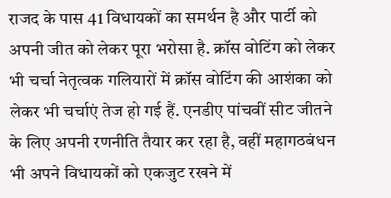राजद के पास 41 विधायकों का समर्थन है और पार्टी को अपनी जीत को लेकर पूरा भरोसा है. क्रॉस वोटिंग को लेकर भी चर्चा नेतृत्वक गलियारों में क्रॉस वोटिंग की आशंका को लेकर भी चर्चाएं तेज हो गई हैं. एनडीए पांचवीं सीट जीतने के लिए अपनी रणनीति तैयार कर रहा है, वहीं महागठबंधन भी अपने विधायकों को एकजुट रखने में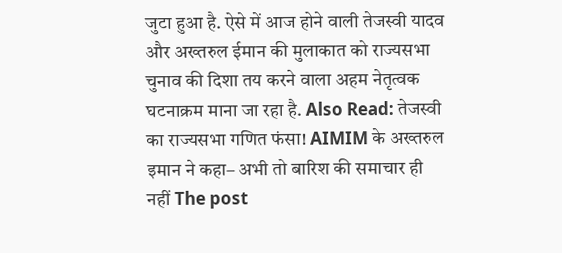जुटा हुआ है. ऐसे में आज होने वाली तेजस्वी यादव और अख्तरुल ईमान की मुलाकात को राज्यसभा चुनाव की दिशा तय करने वाला अहम नेतृत्वक घटनाक्रम माना जा रहा है. Also Read: तेजस्वी का राज्यसभा गणित फंसा! AIMIM के अख्तरुल इमान ने कहा– अभी तो बारिश की समाचार ही नहीं The post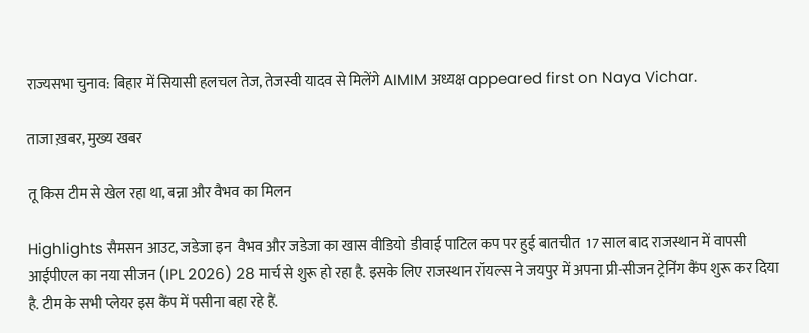राज्यसभा चुनाव: बिहार में सियासी हलचल तेज, तेजस्वी यादव से मिलेंगे AIMIM अध्यक्ष appeared first on Naya Vichar.

ताजा ख़बर, मुख्य खबर

तू किस टीम से खेल रहा था, बन्ना और वैभव का मिलन

Highlights सैमसन आउट, जडेजा इन  वैभव और जडेजा का खास वीडियो  डीवाई पाटिल कप पर हुई बातचीत  17 साल बाद राजस्थान में वापसी  आईपीएल का नया सीजन (IPL 2026) 28 मार्च से शुरू हो रहा है. इसके लिए राजस्थान रॉयल्स ने जयपुर में अपना प्री-सीजन ट्रेनिंग कैंप शुरू कर दिया है. टीम के सभी प्लेयर इस कैंप में पसीना बहा रहे हैं.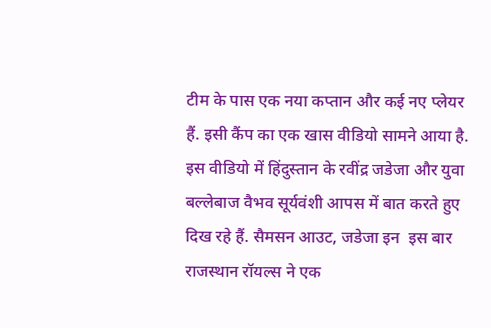टीम के पास एक नया कप्तान और कई नए प्लेयर हैं. इसी कैंप का एक खास वीडियो सामने आया है. इस वीडियो में हिंदुस्तान के रवींद्र जडेजा और युवा बल्लेबाज वैभव सूर्यवंशी आपस में बात करते हुए दिख रहे हैं. सैमसन आउट, जडेजा इन  इस बार राजस्थान रॉयल्स ने एक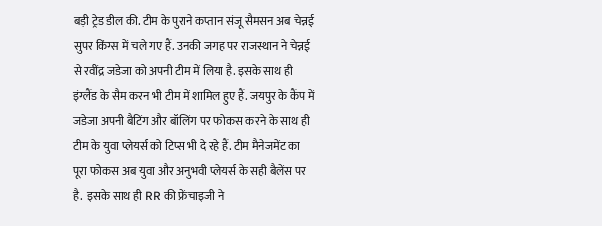बड़ी ट्रेड डील की. टीम के पुराने कप्तान संजू सैमसन अब चेन्नई सुपर किंग्स में चले गए हैं. उनकी जगह पर राजस्थान ने चेन्नई से रवींद्र जडेजा को अपनी टीम में लिया है. इसके साथ ही इंग्लैंड के सैम करन भी टीम में शामिल हुए हैं. जयपुर के कैंप में जडेजा अपनी बैटिंग और बॉलिंग पर फोकस करने के साथ ही टीम के युवा प्लेयर्स को टिप्स भी दे रहे हैं. टीम मैनेजमेंट का पूरा फोकस अब युवा और अनुभवी प्लेयर्स के सही बैलेंस पर है.  इसके साथ ही RR की फ्रेंचाइजी ने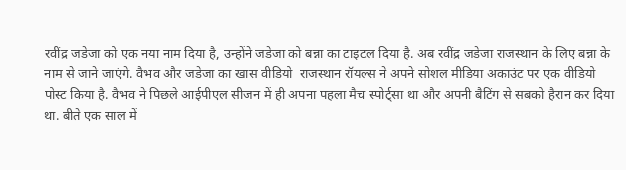रवींद्र जडेजा को एक नया नाम दिया है, उन्होंने जडेजा को बन्ना का टाइटल दिया है. अब रवींद्र जडेजा राजस्थान के लिए बन्ना के नाम से जाने जाएंगे. वैभव और जडेजा का खास वीडियो  राजस्थान रॉयल्स ने अपने सोशल मीडिया अकाउंट पर एक वीडियो पोस्ट किया है. वैभव ने पिछले आईपीएल सीजन में ही अपना पहला मैच स्पोर्ट्सा था और अपनी बैटिंग से सबको हैरान कर दिया था. बीते एक साल में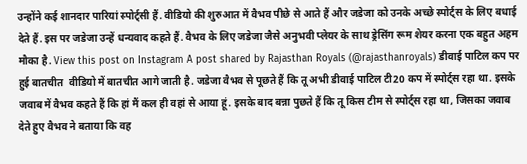उन्होंने कई शानदार पारियां स्पोर्ट्सी हैं. वीडियो की शुरुआत में वैभव पीछे से आते हैं और जडेजा को उनके अच्छे स्पोर्ट्स के लिए बधाई देते हैं. इस पर जडेजा उन्हें धन्यवाद कहते हैं. वैभव के लिए जडेजा जैसे अनुभवी प्लेयर के साथ ड्रेसिंग रूम शेयर करना एक बहुत अहम मौका है. View this post on Instagram A post shared by Rajasthan Royals (@rajasthanroyals) डीवाई पाटिल कप पर हुई बातचीत  वीडियो में बातचीत आगे जाती है. जडेजा वैभव से पूछते हैं कि तू अभी डीवाई पाटिल टी20 कप में स्पोर्ट्स रहा था. इसके जवाब में वैभव कहते हैं कि हां मैं कल ही वहां से आया हूं. इसके बाद बन्ना पुछते हैं कि तू किस टीम से स्पोर्ट्स रहा था, जिसका जवाब देते हुए वैभव ने बताया कि वह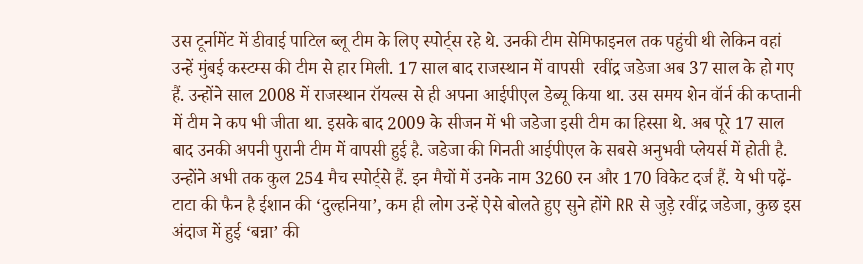उस टूर्नामेंट में डीवाई पाटिल ब्लू टीम के लिए स्पोर्ट्स रहे थे. उनकी टीम सेमिफाइनल तक पहुंची थी लेकिन वहां उन्हें मुंबई कस्टम्स की टीम से हार मिली. 17 साल बाद राजस्थान में वापसी  रवींद्र जडेजा अब 37 साल के हो गए हैं. उन्होंने साल 2008 में राजस्थान रॉयल्स से ही अपना आईपीएल डेब्यू किया था. उस समय शेन वॉर्न की कप्तानी में टीम ने कप भी जीता था. इसके बाद 2009 के सीजन में भी जडेजा इसी टीम का हिस्सा थे. अब पूरे 17 साल बाद उनकी अपनी पुरानी टीम में वापसी हुई है. जडेजा की गिनती आईपीएल के सबसे अनुभवी प्लेयर्स में होती है. उन्होंने अभी तक कुल 254 मैच स्पोर्ट्से हैं. इन मैचों में उनके नाम 3260 रन और 170 विकेट दर्ज हैं. ये भी पढ़ें- टाटा की फैन है ईशान की ‘दुल्हनिया’, कम ही लोग उन्हें ऐसे बोलते हुए सुने होंगे RR से जुड़े रवींद्र जडेजा, कुछ इस अंदाज में हुई ‘बन्ना’ की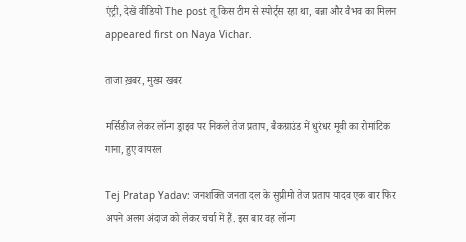एंट्री, देखें वीडियो The post तू किस टीम से स्पोर्ट्स रहा था, बन्ना और वैभव का मिलन appeared first on Naya Vichar.

ताजा ख़बर, मुख्य खबर

मर्सिडीज लेकर लॉन्ग ड्राइव पर निकले तेज प्रताप, बैकग्राउंड में धुरंधर मूवी का रोमांटिक गाना, हुए वायरल

Tej Pratap Yadav: जनशक्ति जनता दल के सुप्रीमो तेज प्रताप यादव एक बार फिर अपने अलग अंदाज को लेकर चर्चा में हैं. इस बार वह लॉन्ग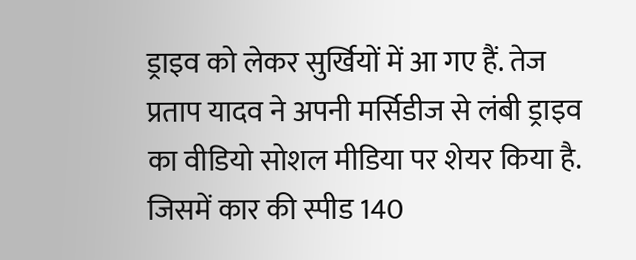ड्राइव को लेकर सुर्खियों में आ गए हैं. तेज प्रताप यादव ने अपनी मर्सिडीज से लंबी ड्राइव का वीडियो सोशल मीडिया पर शेयर किया है. जिसमें कार की स्पीड 140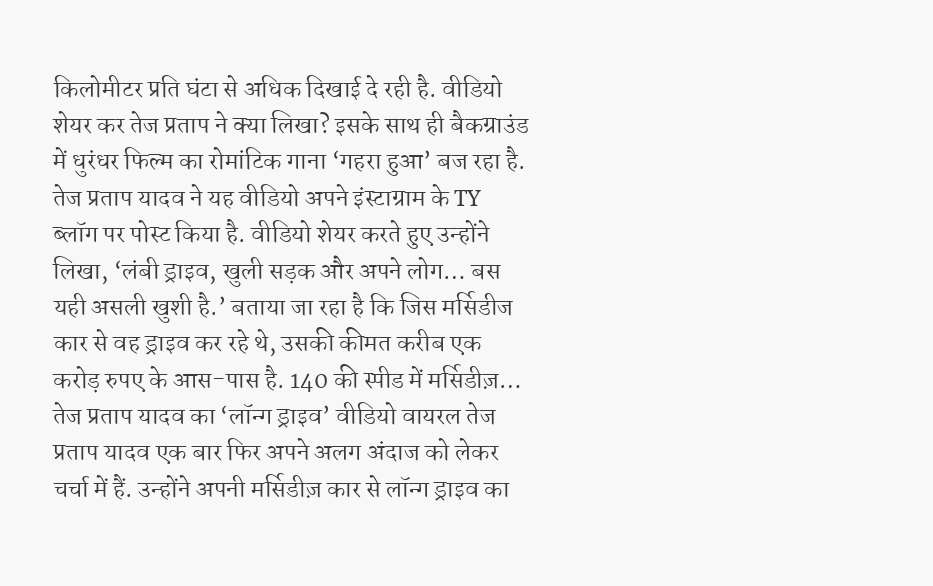किलोमीटर प्रति घंटा से अधिक दिखाई दे रही है. वीडियो शेयर कर तेज प्रताप ने क्या लिखा? इसके साथ ही बैकग्राउंड में धुरंधर फिल्म का रोमांटिक गाना ‘गहरा हुआ’ बज रहा है. तेज प्रताप यादव ने यह वीडियो अपने इंस्टाग्राम के TY ब्लॉग पर पोस्ट किया है. वीडियो शेयर करते हुए उन्होंने लिखा, ‘लंबी ड्राइव, खुली सड़क और अपने लोग… बस यही असली खुशी है.’ बताया जा रहा है कि जिस मर्सिडीज कार से वह ड्राइव कर रहे थे, उसकी कीमत करीब एक करोड़ रुपए के आस-पास है. 140 की स्पीड में मर्सिडीज़… तेज प्रताप यादव का ‘लॉन्ग ड्राइव’ वीडियो वायरल तेज प्रताप यादव एक बार फिर अपने अलग अंदाज को लेकर चर्चा में हैं. उन्होंने अपनी मर्सिडीज़ कार से लॉन्ग ड्राइव का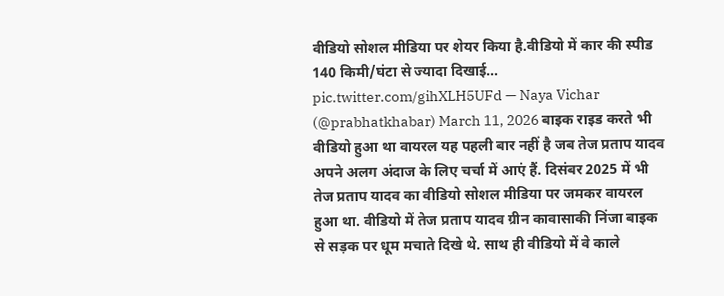वीडियो सोशल मीडिया पर शेयर किया है.वीडियो में कार की स्पीड 140 किमी/घंटा से ज्यादा दिखाई… pic.twitter.com/gihXLH5UFd — Naya Vichar (@prabhatkhabar) March 11, 2026 बाइक राइड करते भी वीडियो हुआ था वायरल यह पहली बार नहीं है जब तेज प्रताप यादव अपने अलग अंदाज के लिए चर्चा में आएं हैं. दिसंबर 2025 में भी तेज प्रताप यादव का वीडियो सोशल मीडिया पर जमकर वायरल हुआ था. वीडियो में तेज प्रताप यादव ग्रीन कावासाकी निंजा बाइक से सड़क पर धूम मचाते दिखे थे. साथ ही वीडियो में वे काले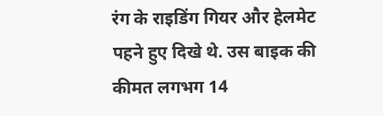रंग के राइडिंग गियर और हेलमेट पहने हुए दिखे थे. उस बाइक की कीमत लगभग 14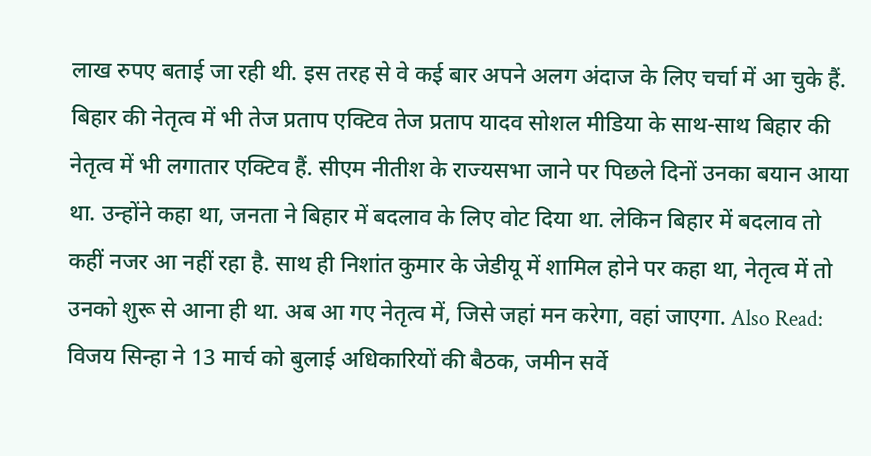लाख रुपए बताई जा रही थी. इस तरह से वे कई बार अपने अलग अंदाज के लिए चर्चा में आ चुके हैं. बिहार की नेतृत्व में भी तेज प्रताप एक्टिव तेज प्रताप यादव सोशल मीडिया के साथ-साथ बिहार की नेतृत्व में भी लगातार एक्टिव हैं. सीएम नीतीश के राज्यसभा जाने पर पिछले दिनों उनका बयान आया था. उन्होंने कहा था, जनता ने बिहार में बदलाव के लिए वोट दिया था. लेकिन बिहार में बदलाव तो कहीं नजर आ नहीं रहा है. साथ ही निशांत कुमार के जेडीयू में शामिल होने पर कहा था, नेतृत्व में तो उनको शुरू से आना ही था. अब आ गए नेतृत्व में, जिसे जहां मन करेगा, वहां जाएगा. Also Read: विजय सिन्हा ने 13 मार्च को बुलाई अधिकारियों की बैठक, जमीन सर्वे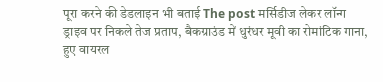पूरा करने की डेडलाइन भी बताई The post मर्सिडीज लेकर लॉन्ग ड्राइव पर निकले तेज प्रताप, बैकग्राउंड में धुरंधर मूवी का रोमांटिक गाना, हुए वायरल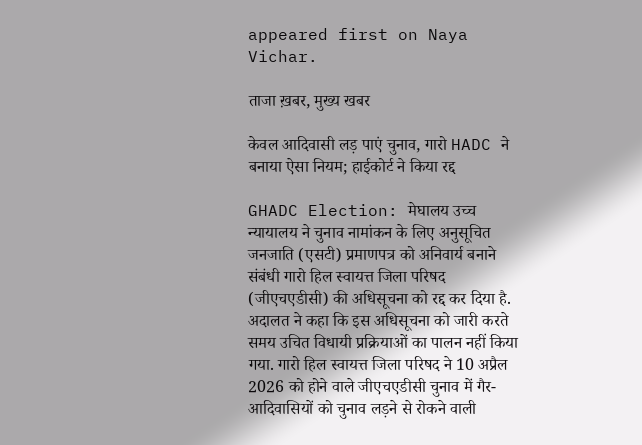appeared first on Naya Vichar.

ताजा ख़बर, मुख्य खबर

केवल आदिवासी लड़ पाएं चुनाव, गारो HADC ने बनाया ऐसा नियम; हाईकोर्ट ने किया रद्द

GHADC Election: मेघालय उच्च न्यायालय ने चुनाव नामांकन के लिए अनुसूचित जनजाति (एसटी) प्रमाणपत्र को अनिवार्य बनाने संबंधी गारो हिल स्वायत्त जिला परिषद (जीएचएडीसी) की अधिसूचना को रद्द कर दिया है. अदालत ने कहा कि इस अधिसूचना को जारी करते समय उचित विधायी प्रक्रियाओं का पालन नहीं किया गया. गारो हिल स्वायत्त जिला परिषद ने 10 अप्रैल 2026 को होने वाले जीएचएडीसी चुनाव में गैर-आदिवासियों को चुनाव लड़ने से रोकने वाली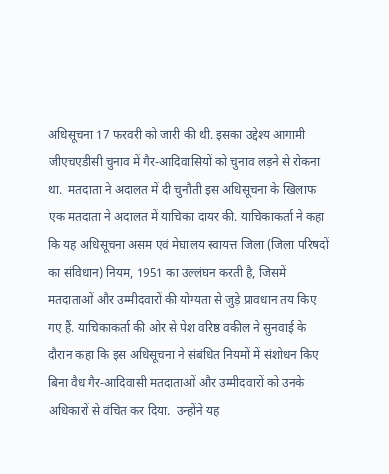अधिसूचना 17 फरवरी को जारी की थी. इसका उद्देश्य आगामी जीएचएडीसी चुनाव में गैर-आदिवासियों को चुनाव लड़ने से रोकना था.  मतदाता ने अदालत में दी चुनौती इस अधिसूचना के खिलाफ एक मतदाता ने अदालत में याचिका दायर की. याचिकाकर्ता ने कहा कि यह अधिसूचना असम एवं मेघालय स्वायत्त जिला (जिला परिषदों का संविधान) नियम, 1951 का उल्लंघन करती है, जिसमें मतदाताओं और उम्मीदवारों की योग्यता से जुड़े प्रावधान तय किए गए हैं. याचिकाकर्ता की ओर से पेश वरिष्ठ वकील ने सुनवाई के दौरान कहा कि इस अधिसूचना ने संबंधित नियमों में संशोधन किए बिना वैध गैर-आदिवासी मतदाताओं और उम्मीदवारों को उनके अधिकारों से वंचित कर दिया.  उन्होंने यह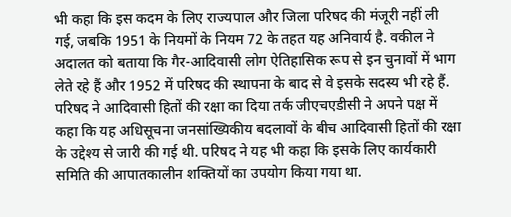भी कहा कि इस कदम के लिए राज्यपाल और जिला परिषद की मंजूरी नहीं ली गई, जबकि 1951 के नियमों के नियम 72 के तहत यह अनिवार्य है. वकील ने अदालत को बताया कि गैर-आदिवासी लोग ऐतिहासिक रूप से इन चुनावों में भाग लेते रहे हैं और 1952 में परिषद की स्थापना के बाद से वे इसके सदस्य भी रहे हैं. परिषद ने आदिवासी हितों की रक्षा का दिया तर्क जीएचएडीसी ने अपने पक्ष में कहा कि यह अधिसूचना जनसांख्यिकीय बदलावों के बीच आदिवासी हितों की रक्षा के उद्देश्य से जारी की गई थी. परिषद ने यह भी कहा कि इसके लिए कार्यकारी समिति की आपातकालीन शक्तियों का उपयोग किया गया था.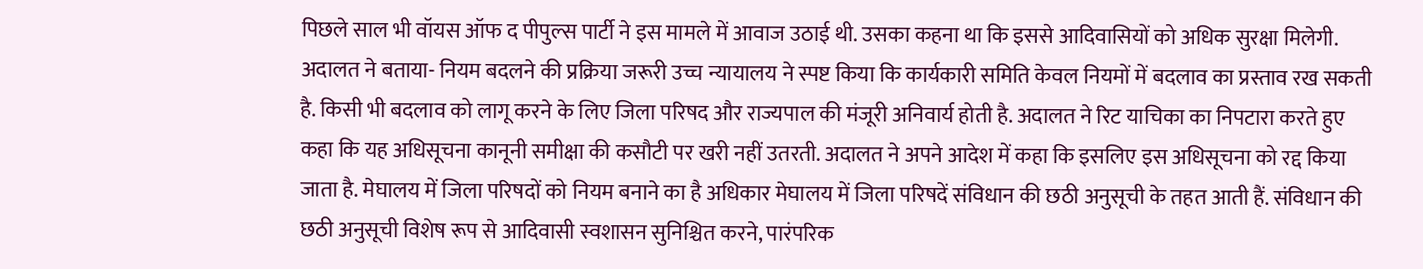पिछले साल भी वॉयस ऑफ द पीपुल्स पार्टी ने इस मामले में आवाज उठाई थी. उसका कहना था कि इससे आदिवासियों को अधिक सुरक्षा मिलेगी.  अदालत ने बताया- नियम बदलने की प्रक्रिया जरूरी उच्च न्यायालय ने स्पष्ट किया कि कार्यकारी समिति केवल नियमों में बदलाव का प्रस्ताव रख सकती है. किसी भी बदलाव को लागू करने के लिए जिला परिषद और राज्यपाल की मंजूरी अनिवार्य होती है. अदालत ने रिट याचिका का निपटारा करते हुए कहा कि यह अधिसूचना कानूनी समीक्षा की कसौटी पर खरी नहीं उतरती. अदालत ने अपने आदेश में कहा कि इसलिए इस अधिसूचना को रद्द किया जाता है. मेघालय में जिला परिषदों को नियम बनाने का है अधिकार मेघालय में जिला परिषदें संविधान की छठी अनुसूची के तहत आती हैं. संविधान की छठी अनुसूची विशेष रूप से आदिवासी स्वशासन सुनिश्चित करने, पारंपरिक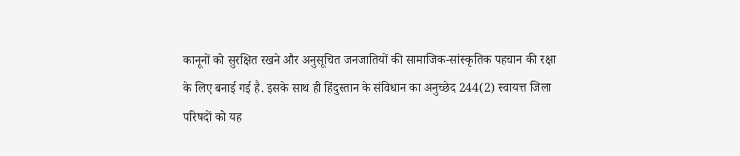कानूनों को सुरक्षित रखने और अनुसूचित जनजातियों की सामाजिक-सांस्कृतिक पहचान की रक्षा के लिए बनाई गई है. इसके साथ ही हिंदुस्तान के संविधान का अनुच्छेद 244(2) स्वायत्त जिला परिषदों को यह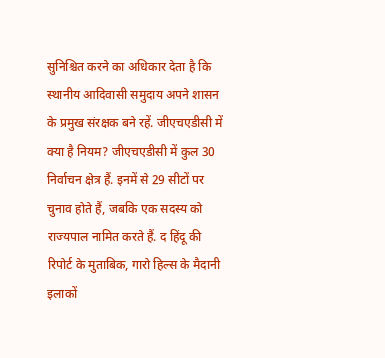सुनिश्चित करने का अधिकार देता है कि स्थानीय आदिवासी समुदाय अपने शासन के प्रमुख संरक्षक बने रहें. जीएचएडीसी में क्या है नियम? जीएचएडीसी में कुल 30 निर्वाचन क्षेत्र हैं. इनमें से 29 सीटों पर चुनाव होते हैं, जबकि एक सदस्य को राज्यपाल नामित करते हैं. द हिंदू की रिपोर्ट के मुताबिक, गारो हिल्स के मैदानी इलाकों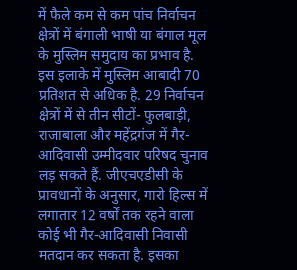में फैले कम से कम पांच निर्वाचन क्षेत्रों में बंगाली भाषी या बंगाल मूल के मुस्लिम समुदाय का प्रभाव है. इस इलाके में मुस्लिम आबादी 70 प्रतिशत से अधिक है. 29 निर्वाचन क्षेत्रों में से तीन सीटों- फुलबाड़ी, राजाबाला और महेंद्रगंज में गैर-आदिवासी उम्मीदवार परिषद चुनाव लड़ सकते हैं. जीएचएडीसी के प्रावधानों के अनुसार, गारो हिल्स में लगातार 12 वर्षों तक रहने वाला कोई भी गैर-आदिवासी निवासी मतदान कर सकता है. इसका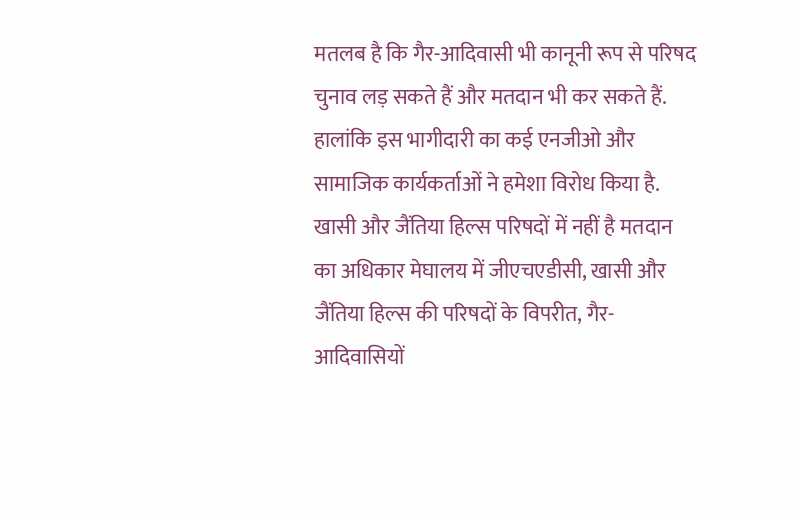मतलब है कि गैर-आदिवासी भी कानूनी रूप से परिषद चुनाव लड़ सकते हैं और मतदान भी कर सकते हैं. हालांकि इस भागीदारी का कई एनजीओ और सामाजिक कार्यकर्ताओं ने हमेशा विरोध किया है. खासी और जैंतिया हिल्स परिषदों में नहीं है मतदान का अधिकार मेघालय में जीएचएडीसी, खासी और जैंतिया हिल्स की परिषदों के विपरीत, गैर-आदिवासियों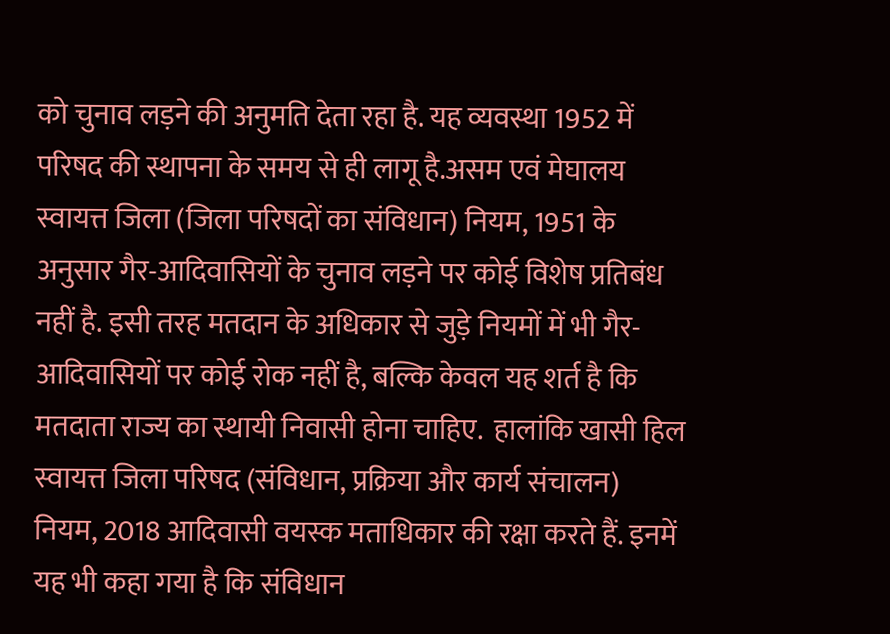को चुनाव लड़ने की अनुमति देता रहा है. यह व्यवस्था 1952 में परिषद की स्थापना के समय से ही लागू है.असम एवं मेघालय स्वायत्त जिला (जिला परिषदों का संविधान) नियम, 1951 के अनुसार गैर-आदिवासियों के चुनाव लड़ने पर कोई विशेष प्रतिबंध नहीं है. इसी तरह मतदान के अधिकार से जुड़े नियमों में भी गैर-आदिवासियों पर कोई रोक नहीं है, बल्कि केवल यह शर्त है कि मतदाता राज्य का स्थायी निवासी होना चाहिए.  हालांकि खासी हिल स्वायत्त जिला परिषद (संविधान, प्रक्रिया और कार्य संचालन) नियम, 2018 आदिवासी वयस्क मताधिकार की रक्षा करते हैं. इनमें यह भी कहा गया है कि संविधान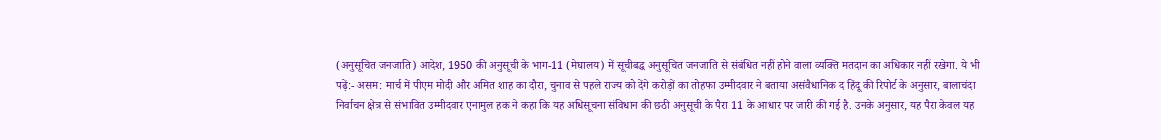(अनुसूचित जनजाति) आदेश, 1950 की अनुसूची के भाग-11 (मेघालय) में सूचीबद्ध अनुसूचित जनजाति से संबंधित नहीं होने वाला व्यक्ति मतदान का अधिकार नहीं रखेगा. ये भी पढ़ें:- असम: मार्च में पीएम मोदी और अमित शाह का दौरा, चुनाव से पहले राज्य को देंगे करोड़ों का तोहफा उम्मीदवार ने बताया असंवैधानिक द हिंदू की रिपोर्ट के अनुसार, बालाचंदा निर्वाचन क्षेत्र से संभावित उम्मीदवार एनामुल हक ने कहा कि यह अधिसूचना संविधान की छठी अनुसूची के पैरा 11 के आधार पर जारी की गई है. उनके अनुसार, यह पैरा केवल यह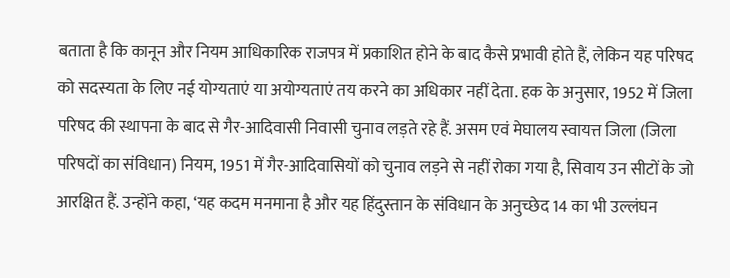बताता है कि कानून और नियम आधिकारिक राजपत्र में प्रकाशित होने के बाद कैसे प्रभावी होते हैं, लेकिन यह परिषद को सदस्यता के लिए नई योग्यताएं या अयोग्यताएं तय करने का अधिकार नहीं देता. हक के अनुसार, 1952 में जिला परिषद की स्थापना के बाद से गैर-आदिवासी निवासी चुनाव लड़ते रहे हैं. असम एवं मेघालय स्वायत्त जिला (जिला परिषदों का संविधान) नियम, 1951 में गैर-आदिवासियों को चुनाव लड़ने से नहीं रोका गया है, सिवाय उन सीटों के जो आरक्षित हैं. उन्होंने कहा, ‘यह कदम मनमाना है और यह हिंदुस्तान के संविधान के अनुच्छेद 14 का भी उल्लंघन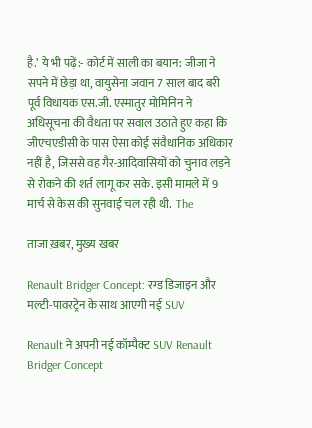है.’ ये भी पढ़ें:- कोर्ट में साली का बयान: जीजा ने सपने में छेड़ा था, वायुसेना जवान 7 साल बाद बरी पूर्व विधायक एस.जी. एस्मातुर मोमिनिन ने अधिसूचना की वैधता पर सवाल उठाते हुए कहा कि जीएचएडीसी के पास ऐसा कोई संवैधानिक अधिकार नहीं है, जिससे वह गैर-आदिवासियों को चुनाव लड़ने से रोकने की शर्त लागू कर सके. इसी मामले में 9 मार्च से केस की सुनवाई चल रही थी.  The

ताजा ख़बर, मुख्य खबर

Renault Bridger Concept: रग्ड डिजाइन और मल्टी-पावरट्रेन के साथ आएगी नई SUV

Renault ने अपनी नई कॉम्पैक्ट SUV Renault Bridger Concept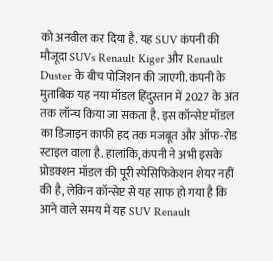को अनवील कर दिया है. यह SUV कंपनी की मौजूदा SUVs Renault Kiger और Renault Duster के बीच पोजिशन की जाएगी. कंपनी के मुताबिक यह नया मॉडल हिंदुस्तान में 2027 के अंत तक लॉन्च किया जा सकता है. इस कॉन्सेप्ट मॉडल का डिजाइन काफी हद तक मजबूत और ऑफ-रोड स्टाइल वाला है. हालांकि, कंपनी ने अभी इसके प्रोडक्शन मॉडल की पूरी स्पेसिफिकेशन शेयर नहीं की है, लेकिन कॉन्सेप्ट से यह साफ हो गया है कि आने वाले समय में यह SUV Renault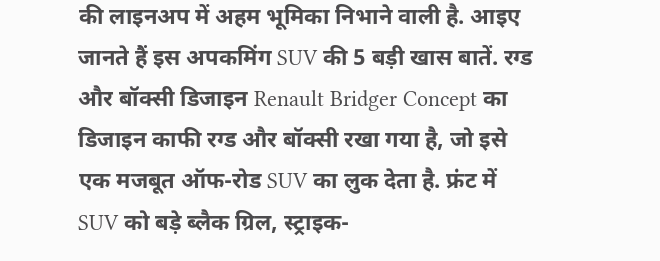की लाइनअप में अहम भूमिका निभाने वाली है. आइए जानते हैं इस अपकमिंग SUV की 5 बड़ी खास बातें. रग्ड और बॉक्सी डिजाइन Renault Bridger Concept का डिजाइन काफी रग्ड और बॉक्सी रखा गया है, जो इसे एक मजबूत ऑफ-रोड SUV का लुक देता है. फ्रंट में SUV को बड़े ब्लैक ग्रिल, स्ट्राइक-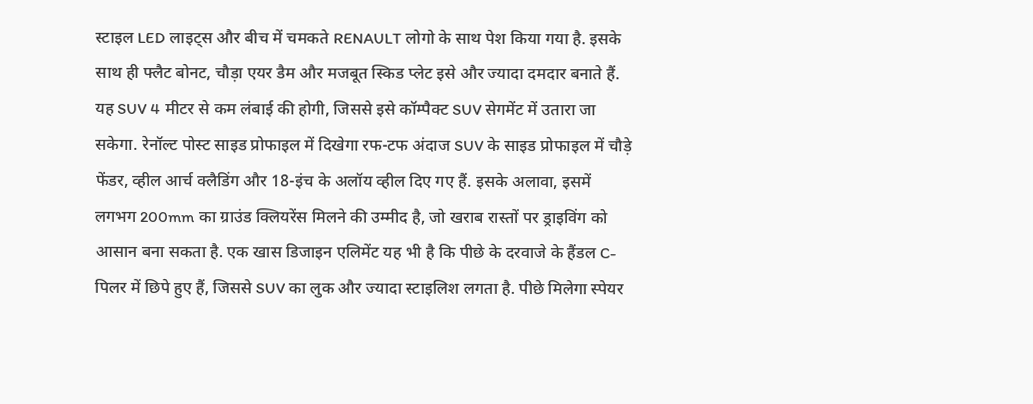स्टाइल LED लाइट्स और बीच में चमकते RENAULT लोगो के साथ पेश किया गया है. इसके साथ ही फ्लैट बोनट, चौड़ा एयर डैम और मजबूत स्किड प्लेट इसे और ज्यादा दमदार बनाते हैं. यह SUV 4 मीटर से कम लंबाई की होगी, जिससे इसे कॉम्पैक्ट SUV सेगमेंट में उतारा जा सकेगा. रेनॉल्ट पोस्ट साइड प्रोफाइल में दिखेगा रफ-टफ अंदाज SUV के साइड प्रोफाइल में चौड़े फेंडर, व्हील आर्च क्लैडिंग और 18-इंच के अलॉय व्हील दिए गए हैं. इसके अलावा, इसमें लगभग 200mm का ग्राउंड क्लियरेंस मिलने की उम्मीद है, जो खराब रास्तों पर ड्राइविंग को आसान बना सकता है. एक खास डिजाइन एलिमेंट यह भी है कि पीछे के दरवाजे के हैंडल C-पिलर में छिपे हुए हैं, जिससे SUV का लुक और ज्यादा स्टाइलिश लगता है. पीछे मिलेगा स्पेयर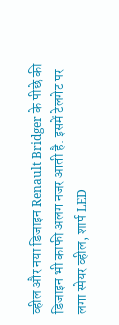व्हील और नया डिजाइन Renault Bridger के पीछे की डिजाइन भी काफी अलग नजर आती है. इसमें टेलगेट पर लगा स्पेयर व्हील, शार्प LED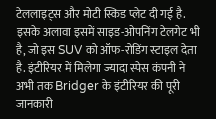टेललाइट्स और मोटी स्किड प्लेट दी गई है. इसके अलावा इसमें साइड-ओपनिंग टेलगेट भी है, जो इस SUV को ऑफ-रोडिंग स्टाइल देता है. इंटीरियर में मिलेगा ज्यादा स्पेस कंपनी ने अभी तक Bridger के इंटीरियर की पूरी जानकारी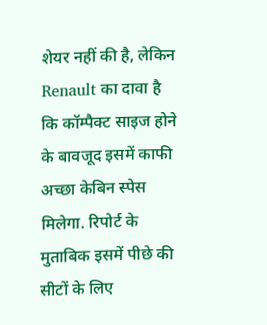शेयर नहीं की है, लेकिन Renault का दावा है कि कॉम्पैक्ट साइज होने के बावजूद इसमें काफी अच्छा केबिन स्पेस मिलेगा. रिपोर्ट के मुताबिक इसमें पीछे की सीटों के लिए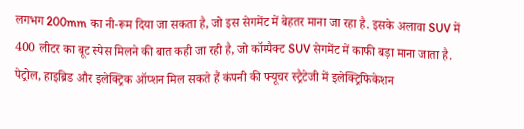लगभग 200mm का नी-रूम दिया जा सकता है, जो इस सेगमेंट में बेहतर माना जा रहा है. इसके अलावा SUV में 400 लीटर का बूट स्पेस मिलने की बात कही जा रही है, जो कॉम्पैक्ट SUV सेगमेंट में काफी बड़ा माना जाता है. पेट्रोल, हाइब्रिड और इलेक्ट्रिक ऑप्शन मिल सकते हैं कंपनी की फ्यूचर स्ट्रैटेजी में इलेक्ट्रिफिकेशन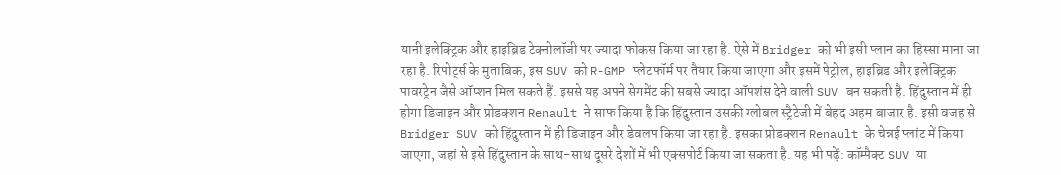यानी इलेक्ट्रिक और हाइब्रिड टेक्नोलॉजी पर ज्यादा फोकस किया जा रहा है. ऐसे में Bridger को भी इसी प्लान का हिस्सा माना जा रहा है. रिपोर्ट्स के मुताबिक, इस SUV को R-GMP प्लेटफॉर्म पर तैयार किया जाएगा और इसमें पेट्रोल, हाइब्रिड और इलेक्ट्रिक पावरट्रेन जैसे ऑप्शन मिल सकते हैं. इससे यह अपने सेगमेंट की सबसे ज्यादा ऑपशंस देने वाली SUV बन सकती है. हिंदुस्तान में ही होगा डिजाइन और प्रोडक्शन Renault ने साफ किया है कि हिंदुस्तान उसकी ग्लोबल स्ट्रैटेजी में बेहद अहम बाजार है. इसी वजह से Bridger SUV को हिंदुस्तान में ही डिजाइन और डेवलप किया जा रहा है. इसका प्रोडक्शन Renault के चेन्नई प्लांट में किया जाएगा, जहां से इसे हिंदुस्तान के साथ-साथ दूसरे देशों में भी एक्सपोर्ट किया जा सकता है. यह भी पढ़ें: कॉम्पैक्ट SUV या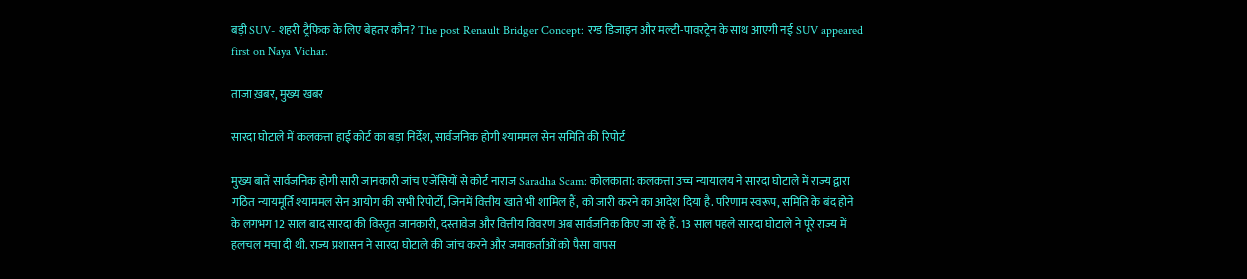बड़ी SUV- शहरी ट्रैफिक के लिए बेहतर कौन? The post Renault Bridger Concept: रग्ड डिजाइन और मल्टी-पावरट्रेन के साथ आएगी नई SUV appeared first on Naya Vichar.

ताजा ख़बर, मुख्य खबर

सारदा घोटाले में कलकत्ता हाई कोर्ट का बड़ा निर्देश, सार्वजनिक होगी श्याममल सेन समिति की रिपोर्ट

मुख्य बातें सार्वजनिक होगी सारी जानकारी जांच एजेंसियों से कोर्ट नाराज Saradha Scam: कोलकाता: कलकत्ता उच्च न्यायालय ने सारदा घोटाले में राज्य द्वारा गठित न्यायमूर्ति श्याममल सेन आयोग की सभी रिपोर्टों, जिनमें वित्तीय खाते भी शामिल हैं, को जारी करने का आदेश दिया है. परिणाम स्वरूप, समिति के बंद होने के लगभग 12 साल बाद सारदा की विस्तृत जानकारी, दस्तावेज और वित्तीय विवरण अब सार्वजनिक किए जा रहे हैं. 13 साल पहले सारदा घोटाले ने पूरे राज्य में हलचल मचा दी थी. राज्य प्रशासन ने सारदा घोटाले की जांच करने और जमाकर्ताओं को पैसा वापस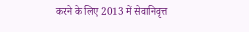करने के लिए 2013 में सेवानिवृत्त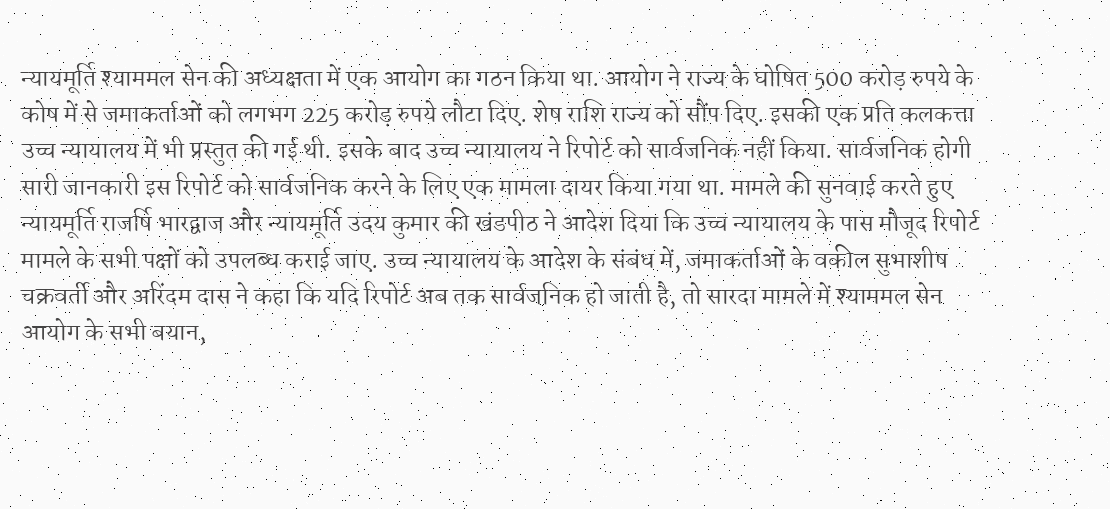न्यायमूर्ति श्याममल सेन की अध्यक्षता में एक आयोग का गठन किया था. आयोग ने राज्य के घोषित 500 करोड़ रुपये के कोष में से जमाकर्ताओं को लगभग 225 करोड़ रुपये लौटा दिए. शेष राशि राज्य को सौंप दिए. इसकी एक प्रति कलकत्ता उच्च न्यायालय में भी प्रस्तुत की गई थी. इसके बाद उच्च न्यायालय ने रिपोर्ट को सार्वजनिक नहीं किया. सार्वजनिक होगी सारी जानकारी इस रिपोर्ट को सार्वजनिक करने के लिए एक मामला दायर किया गया था. मामले की सुनवाई करते हुए न्यायमूर्ति राजर्षि भारद्वाज और न्यायमूर्ति उदय कुमार की खंडपीठ ने आदेश दिया कि उच्च न्यायालय के पास मौजूद रिपोर्ट मामले के सभी पक्षों को उपलब्ध कराई जाए. उच्च न्यायालय के आदेश के संबंध में, जमाकर्ताओं के वकील सुभाशीष चक्रवर्ती और अरिंदम दास ने कहा कि यदि रिपोर्ट अब तक सार्वजनिक हो जाती है, तो सारदा मामले में श्याममल सेन आयोग के सभी बयान,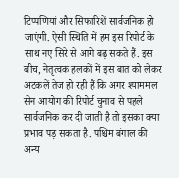टिप्पणियां और सिफारिशें सार्वजनिक हो जाएंगी. ऐसी स्थिति में हम इस रिपोर्ट के साथ नए सिरे से आगे बढ़ सकते हैं. इस बीच, नेतृत्वक हलकों में इस बात को लेकर अटकलें तेज हो रही हैं कि अगर श्याममल सेन आयोग की रिपोर्ट चुनाव से पहले सार्वजनिक कर दी जाती है तो इसका क्या प्रभाव पड़ सकता है. पश्चिम बंगाल की अन्य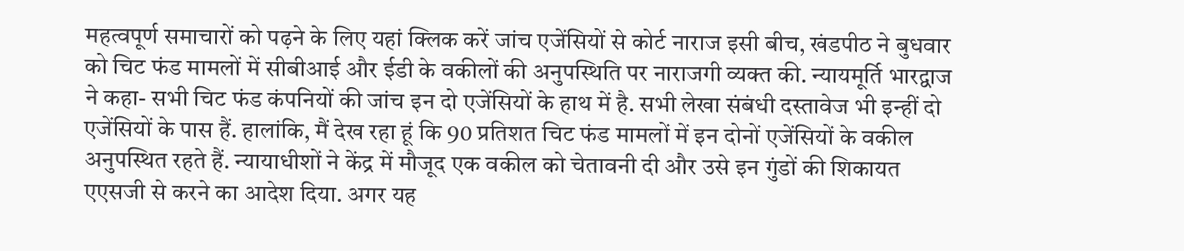महत्वपूर्ण समाचारों को पढ़ने के लिए यहां क्लिक करें जांच एजेंसियों से कोर्ट नाराज इसी बीच, खंडपीठ ने बुधवार को चिट फंड मामलों में सीबीआई और ईडी के वकीलों की अनुपस्थिति पर नाराजगी व्यक्त की. न्यायमूर्ति भारद्वाज ने कहा- सभी चिट फंड कंपनियों की जांच इन दो एजेंसियों के हाथ में है. सभी लेखा संबंधी दस्तावेज भी इन्हीं दो एजेंसियों के पास हैं. हालांकि, मैं देख रहा हूं कि 90 प्रतिशत चिट फंड मामलों में इन दोनों एजेंसियों के वकील अनुपस्थित रहते हैं. न्यायाधीशों ने केंद्र में मौजूद एक वकील को चेतावनी दी और उसे इन गुंडों की शिकायत एएसजी से करने का आदेश दिया. अगर यह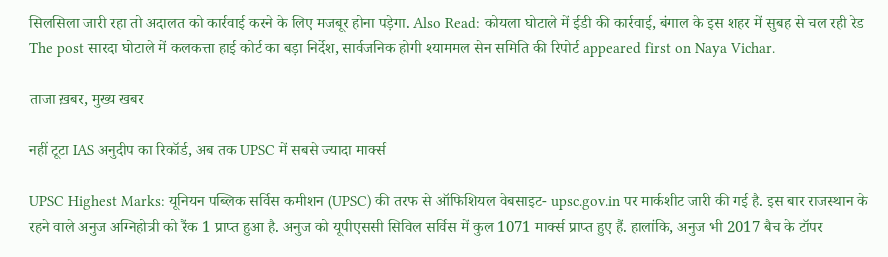सिलसिला जारी रहा तो अदालत को कार्रवाई करने के लिए मजबूर होना पड़ेगा. Also Read: कोयला घोटाले में ईडी की कार्रवाई, बंगाल के इस शहर में सुबह से चल रही रेड The post सारदा घोटाले में कलकत्ता हाई कोर्ट का बड़ा निर्देश, सार्वजनिक होगी श्याममल सेन समिति की रिपोर्ट appeared first on Naya Vichar.

ताजा ख़बर, मुख्य खबर

नहीं टूटा IAS अनुदीप का रिकॉर्ड, अब तक UPSC में सबसे ज्यादा मार्क्स

UPSC Highest Marks: यूनियन पब्लिक सर्विस कमीशन (UPSC) की तरफ से ऑफिशियल वेबसाइट- upsc.gov.in पर मार्कशीट जारी की गई है. इस बार राजस्थान के रहने वाले अनुज अग्निहोत्री को रैंक 1 प्राप्त हुआ है. अनुज को यूपीएससी सिविल सर्विस में कुल 1071 मार्क्स प्राप्त हुए हैं. हालांकि, अनुज भी 2017 बैच के टॉपर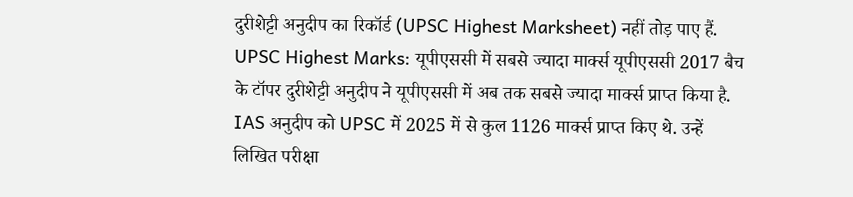दुरीशेट्टी अनुदीप का रिकॉर्ड (UPSC Highest Marksheet) नहीं तोड़ पाए हैं. UPSC Highest Marks: यूपीएससी में सबसे ज्यादा मार्क्स यूपीएससी 2017 बैच के टॉपर दुरीशेट्टी अनुदीप ने यूपीएससी में अब तक सबसे ज्यादा मार्क्स प्राप्त किया है. IAS अनुदीप को UPSC में 2025 में से कुल 1126 मार्क्स प्राप्त किए थे. उन्हें लिखित परीक्षा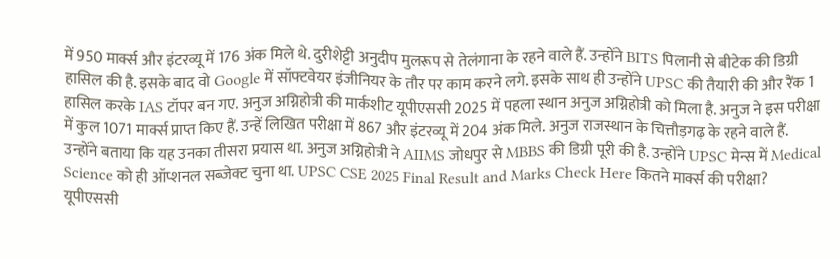में 950 मार्क्स और इंटरव्यू में 176 अंक मिले थे. दुरीशेट्टी अनुदीप मुलरूप से तेलंगाना के रहने वाले हैं. उन्होंने BITS पिलानी से बीटेक की डिग्री हासिल की है. इसके बाद वो Google में सॉफ्टवेयर इंजीनियर के तौर पर काम करने लगे. इसके साथ ही उन्होंने UPSC की तैयारी की और रैंक 1 हासिल करके IAS टॉपर बन गए. अनुज अग्निहोत्री की मार्कशीट यूपीएससी 2025 में पहला स्थान अनुज अग्निहोत्री को मिला है. अनुज ने इस परीक्षा में कुल 1071 मार्क्स प्राप्त किए हैं. उन्हें लिखित परीक्षा में 867 और इंटरव्यू में 204 अंक मिले. अनुज राजस्थान के चित्तौड़गढ़ के रहने वाले हैं. उन्होंने बताया कि यह उनका तीसरा प्रयास था. अनुज अग्निहोत्री ने AIIMS जोधपुर से MBBS की डिग्री पूरी की है. उन्होंने UPSC मेन्स में Medical Science को ही ऑप्शनल सब्जेक्ट चुना था. UPSC CSE 2025 Final Result and Marks Check Here कितने मार्क्स की परीक्षा? यूपीएससी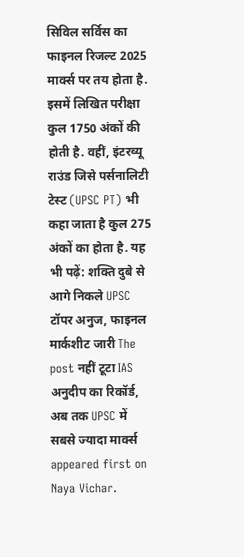सिविल सर्विस का फाइनल रिजल्ट 2025 मार्क्स पर तय होता है. इसमें लिखित परीक्षा कुल 1750 अंकों की होती है. वहीं, इंटरव्यू राउंड जिसे पर्सनालिटी टेस्ट (UPSC PT) भी कहा जाता है कुल 275 अंकों का होता है. यह भी पढ़ें: शक्ति दुबे से आगे निकले UPSC टॉपर अनुज, फाइनल मार्कशीट जारी The post नहीं टूटा IAS अनुदीप का रिकॉर्ड, अब तक UPSC में सबसे ज्यादा मार्क्स appeared first on Naya Vichar.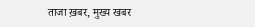ताजा ख़बर, मुख्य खबर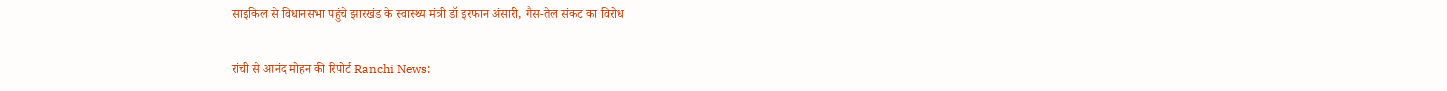साइकिल से विधानसभा पहुंचे झारखंड के स्वास्थ्य मंत्री डॉ इरफान अंसारी, गैस-तेल संकट का विरोध

रांची से आनंद मोहन की रिपोर्ट Ranchi News: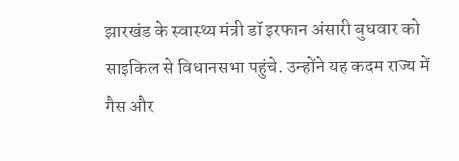झारखंड के स्वास्थ्य मंत्री डॉ इरफान अंसारी बुधवार को साइकिल से विधानसभा पहुंचे. उन्होंने यह कदम राज्य में गैस और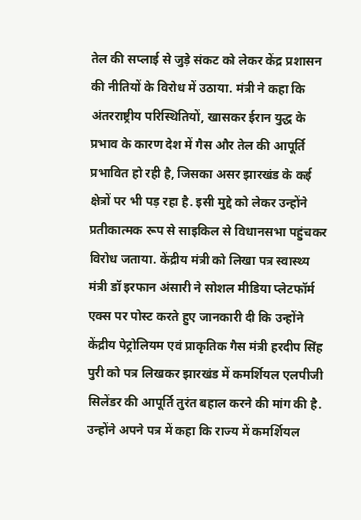तेल की सप्लाई से जुड़े संकट को लेकर केंद्र प्रशासन की नीतियों के विरोध में उठाया. मंत्री ने कहा कि अंतरराष्ट्रीय परिस्थितियों, खासकर ईरान युद्ध के प्रभाव के कारण देश में गैस और तेल की आपूर्ति प्रभावित हो रही है, जिसका असर झारखंड के कई क्षेत्रों पर भी पड़ रहा है. इसी मुद्दे को लेकर उन्होंने प्रतीकात्मक रूप से साइकिल से विधानसभा पहुंचकर विरोध जताया. केंद्रीय मंत्री को लिखा पत्र स्वास्थ्य मंत्री डॉ इरफान अंसारी ने सोशल मीडिया प्लेटफॉर्म एक्स पर पोस्ट करते हुए जानकारी दी कि उन्होंने केंद्रीय पेट्रोलियम एवं प्राकृतिक गैस मंत्री हरदीप सिंह पुरी को पत्र लिखकर झारखंड में कमर्शियल एलपीजी सिलेंडर की आपूर्ति तुरंत बहाल करने की मांग की है. उन्होंने अपने पत्र में कहा कि राज्य में कमर्शियल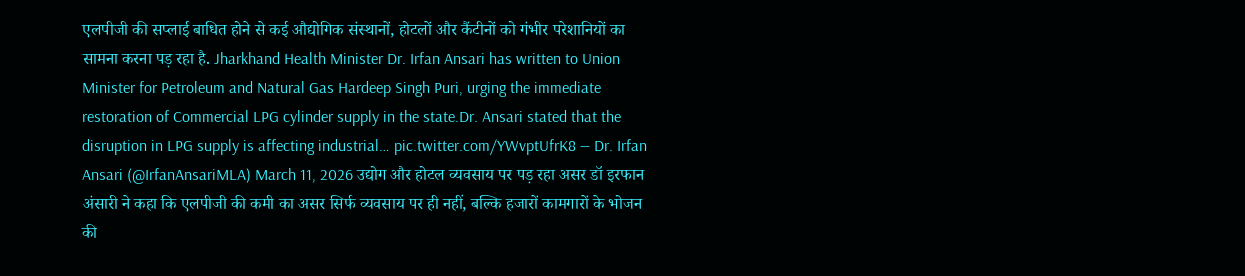एलपीजी की सप्लाई बाधित होने से कई औद्योगिक संस्थानों, होटलों और कैंटीनों को गंभीर परेशानियों का सामना करना पड़ रहा है. Jharkhand Health Minister Dr. Irfan Ansari has written to Union Minister for Petroleum and Natural Gas Hardeep Singh Puri, urging the immediate restoration of Commercial LPG cylinder supply in the state.Dr. Ansari stated that the disruption in LPG supply is affecting industrial… pic.twitter.com/YWvptUfrK8 — Dr. Irfan Ansari (@IrfanAnsariMLA) March 11, 2026 उद्योग और होटल व्यवसाय पर पड़ रहा असर डॉ इरफान अंसारी ने कहा कि एलपीजी की कमी का असर सिर्फ व्यवसाय पर ही नहीं, बल्कि हजारों कामगारों के भोजन की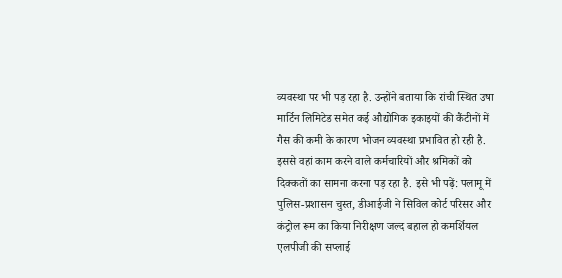व्यवस्था पर भी पड़ रहा है. उन्होंने बताया कि रांची स्थित उषा मार्टिन लिमिटेड समेत कई औद्योगिक इकाइयों की कैंटीनों में गैस की कमी के कारण भोजन व्यवस्था प्रभावित हो रही है. इससे वहां काम करने वाले कर्मचारियों और श्रमिकों को दिक्कतों का सामना करना पड़ रहा है. इसे भी पढ़ें: पलामू में पुलिस-प्रशासन चुस्त, डीआईजी ने सिविल कोर्ट परिसर और कंट्रोल रूम का किया निरीक्षण जल्द बहाल हो कमर्शियल एलपीजी की सप्लाई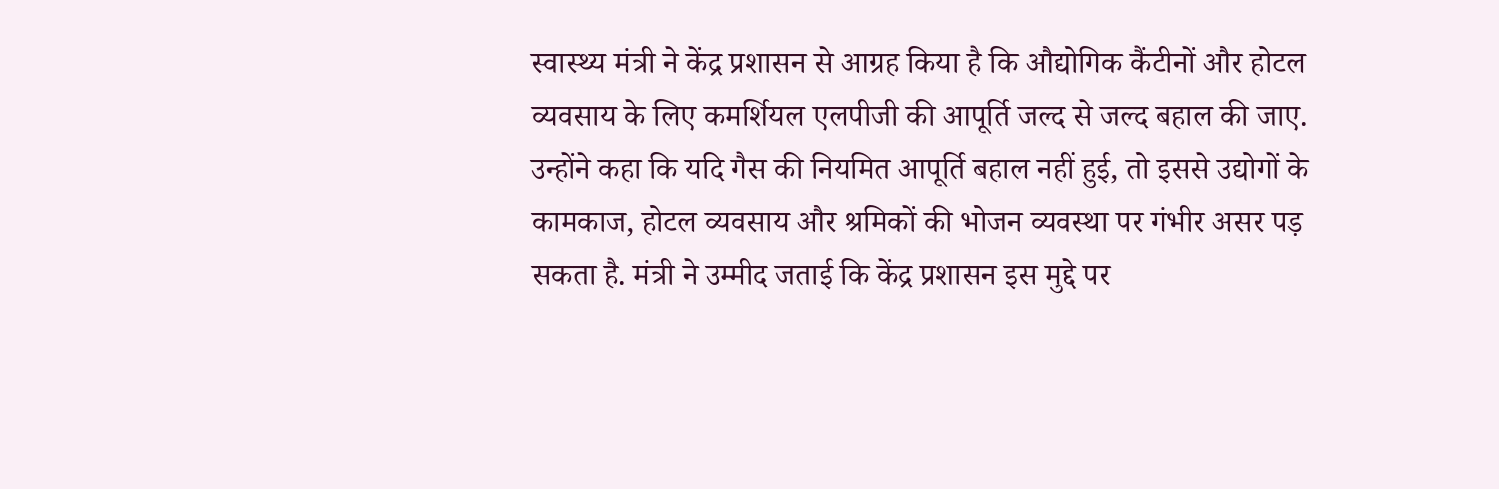स्वास्थ्य मंत्री ने केंद्र प्रशासन से आग्रह किया है कि औद्योगिक कैंटीनों और होटल व्यवसाय के लिए कमर्शियल एलपीजी की आपूर्ति जल्द से जल्द बहाल की जाए. उन्होंने कहा कि यदि गैस की नियमित आपूर्ति बहाल नहीं हुई, तो इससे उद्योगों के कामकाज, होटल व्यवसाय और श्रमिकों की भोजन व्यवस्था पर गंभीर असर पड़ सकता है. मंत्री ने उम्मीद जताई कि केंद्र प्रशासन इस मुद्दे पर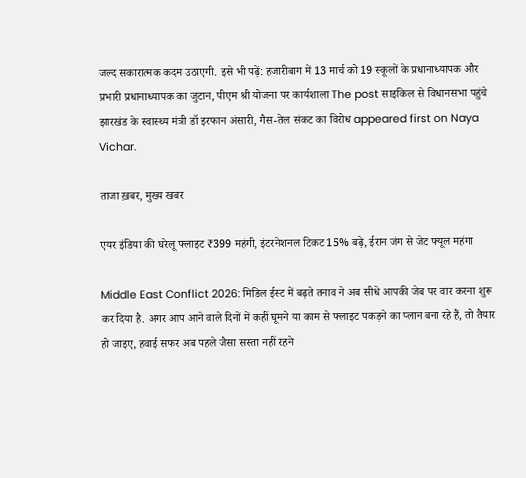जल्द सकारात्मक कदम उठाएगी. इसे भी पढ़ें: हजारीबाग में 13 मार्च को 19 स्कूलों के प्रधानाध्यापक और प्रभारी प्रधानाध्यापक का जुटान, पीएम श्री योजना पर कार्यशाला The post साइकिल से विधानसभा पहुंचे झारखंड के स्वास्थ्य मंत्री डॉ इरफान अंसारी, गैस-तेल संकट का विरोध appeared first on Naya Vichar.

ताजा ख़बर, मुख्य खबर

एयर इंडिया की घरेलू फ्लाइट ₹399 महंगी, इंटरनेशनल टिकट 15% बढ़े, ईरान जंग से जेट फ्यूल महंगा

Middle East Conflict 2026: मिडिल ईस्ट में बढ़ते तनाव ने अब सीधे आपकी जेब पर वार करना शुरू कर दिया है. अगर आप आने वाले दिनों में कहीं घूमने या काम से फ्लाइट पकड़ने का प्लान बना रहे हैं, तो तैयार हो जाइए, हवाई सफर अब पहले जैसा सस्ता नहीं रहने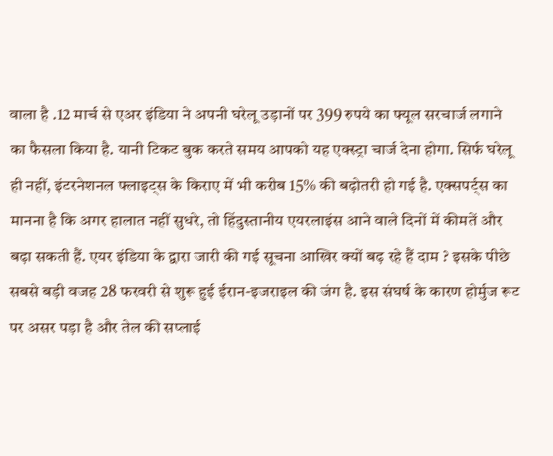वाला है .12 मार्च से एअर इंडिया ने अपनी घरेलू उड़ानों पर 399 रुपये का फ्यूल सरचार्ज लगाने का फैसला किया है. यानी टिकट बुक करते समय आपको यह एक्स्ट्रा चार्ज देना होगा. सिर्फ घरेलू ही नहीं, इंटरनेशनल फ्लाइट्स के किराए में भी करीब 15% की बढ़ोतरी हो गई है. एक्सपर्ट्स का मानना है कि अगर हालात नहीं सुधरे, तो हिंदुस्तानीय एयरलाइंस आने वाले दिनों में कीमतें और बढ़ा सकती हैं. एयर इंडिया के द्वारा जारी की गई सूचना आखिर क्यों बढ़ रहे हैं दाम ? इसके पीछे सबसे बड़ी वजह 28 फरवरी से शुरू हुई ईरान-इजराइल की जंग है. इस संघर्ष के कारण होर्मुज रूट पर असर पड़ा है और तेल की सप्लाई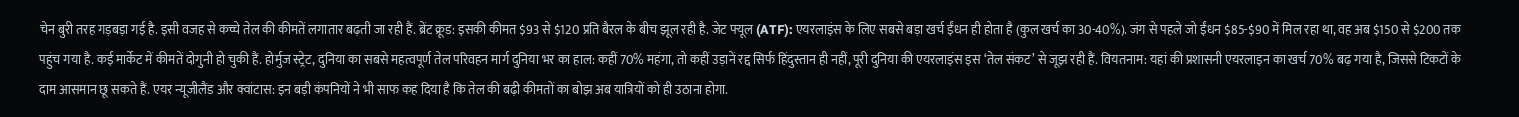चेन बुरी तरह गड़बड़ा गई है. इसी वजह से कच्चे तेल की कीमतें लगातार बढ़ती जा रही हैं. ब्रेंट क्रूड: इसकी कीमत $93 से $120 प्रति बैरल के बीच झूल रही है. जेट फ्यूल (ATF): एयरलाइंस के लिए सबसे बड़ा खर्च ईंधन ही होता है (कुल खर्च का 30-40%). जंग से पहले जो ईंधन $85-$90 में मिल रहा था, वह अब $150 से $200 तक पहुंच गया है. कई मार्केट में कीमतें दोगुनी हो चुकी हैं. होर्मुज स्ट्रेट, दुनिया का सबसे महत्वपूर्ण तेल परिवहन मार्ग दुनिया भर का हाल: कहीं 70% महंगा, तो कहीं उड़ानें रद्द सिर्फ हिंदुस्तान ही नहीं, पूरी दुनिया की एयरलाइंस इस ‘तेल संकट’ से जूझ रही हैं. वियतनाम: यहां की प्रशासनी एयरलाइन का खर्च 70% बढ़ गया है, जिससे टिकटों के दाम आसमान छू सकते हैं. एयर न्यूजीलैंड और क्वांटास: इन बड़ी कंपनियों ने भी साफ कह दिया है कि तेल की बढ़ी कीमतों का बोझ अब यात्रियों को ही उठाना होगा.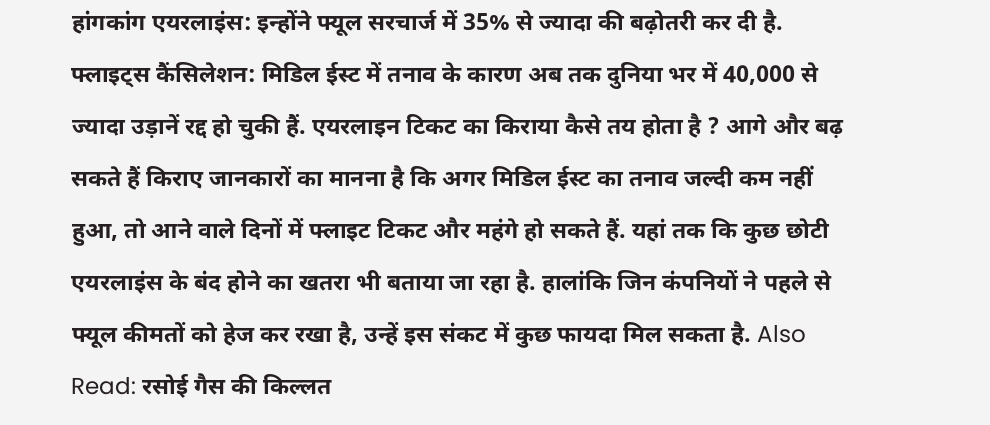हांगकांग एयरलाइंस: इन्होंने फ्यूल सरचार्ज में 35% से ज्यादा की बढ़ोतरी कर दी है. फ्लाइट्स कैंसिलेशन: मिडिल ईस्ट में तनाव के कारण अब तक दुनिया भर में 40,000 से ज्यादा उड़ानें रद्द हो चुकी हैं. एयरलाइन टिकट का किराया कैसे तय होता है ? आगे और बढ़ सकते हैं किराए जानकारों का मानना है कि अगर मिडिल ईस्ट का तनाव जल्दी कम नहीं हुआ, तो आने वाले दिनों में फ्लाइट टिकट और महंगे हो सकते हैं. यहां तक कि कुछ छोटी एयरलाइंस के बंद होने का खतरा भी बताया जा रहा है. हालांकि जिन कंपनियों ने पहले से फ्यूल कीमतों को हेज कर रखा है, उन्हें इस संकट में कुछ फायदा मिल सकता है. Also Read: रसोई गैस की किल्लत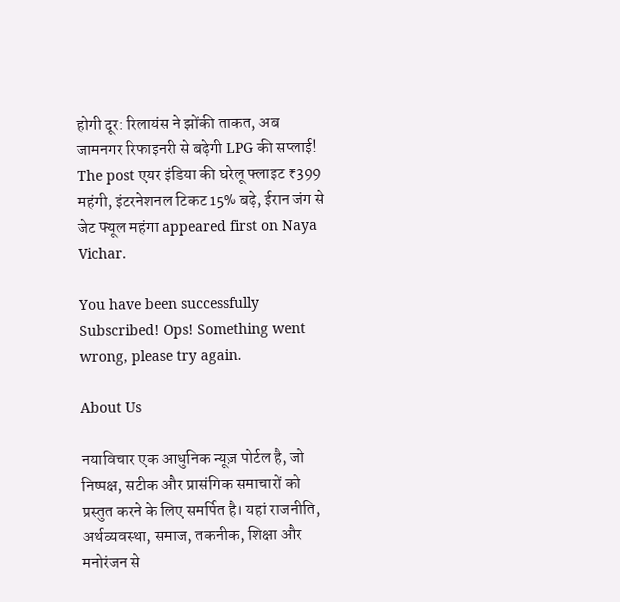होगी दूर: रिलायंस ने झोंकी ताकत, अब जामनगर रिफाइनरी से बढ़ेगी LPG की सप्लाई! The post एयर इंडिया की घरेलू फ्लाइट ₹399 महंगी, इंटरनेशनल टिकट 15% बढ़े, ईरान जंग से जेट फ्यूल महंगा appeared first on Naya Vichar.

You have been successfully Subscribed! Ops! Something went wrong, please try again.

About Us

नयाविचार एक आधुनिक न्यूज़ पोर्टल है, जो निष्पक्ष, सटीक और प्रासंगिक समाचारों को प्रस्तुत करने के लिए समर्पित है। यहां राजनीति, अर्थव्यवस्था, समाज, तकनीक, शिक्षा और मनोरंजन से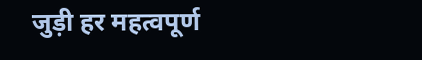जुड़ी हर महत्वपूर्ण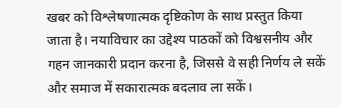खबर को विश्लेषणात्मक दृष्टिकोण के साथ प्रस्तुत किया जाता है। नयाविचार का उद्देश्य पाठकों को विश्वसनीय और गहन जानकारी प्रदान करना है, जिससे वे सही निर्णय ले सकें और समाज में सकारात्मक बदलाव ला सकें।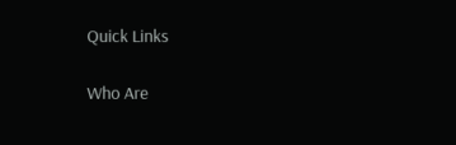Quick Links

Who Are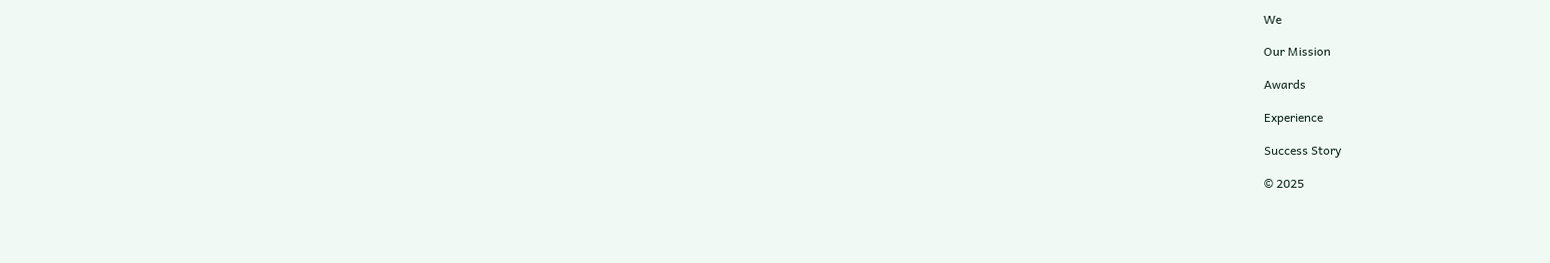We

Our Mission

Awards

Experience

Success Story

© 2025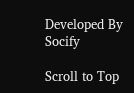Developed By Socify

Scroll to Top